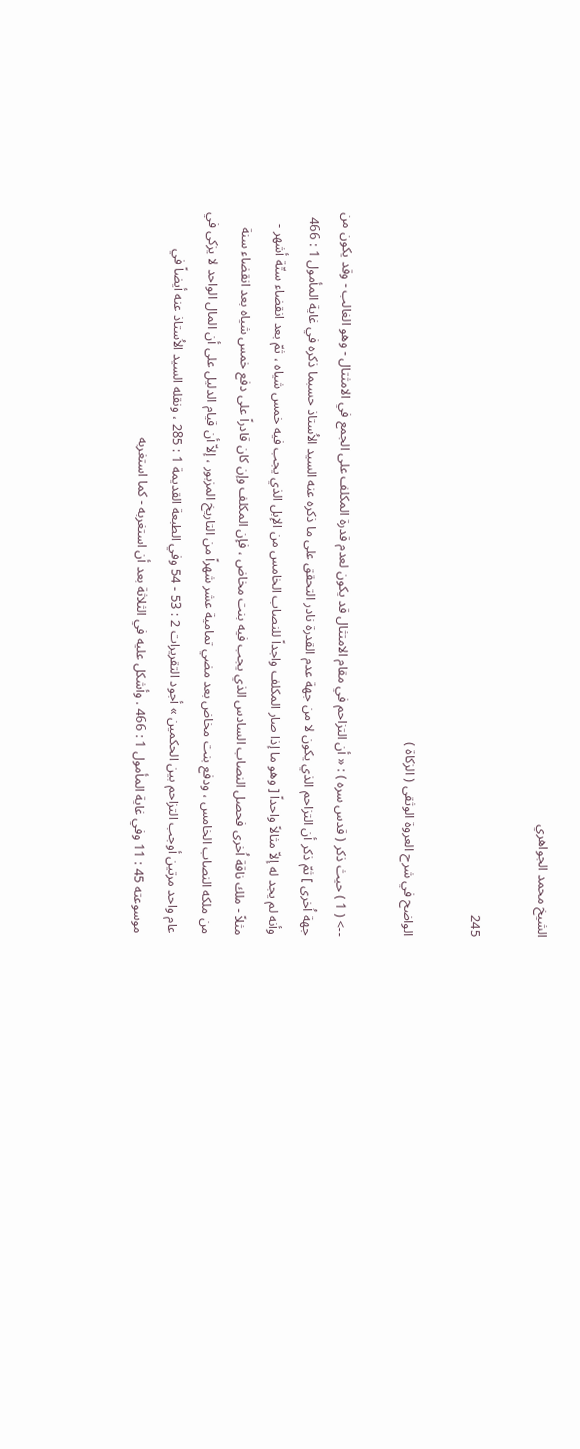الشيخ محمد الجواهري

245

الواضح في شرح العروة الوثقى ( الزكاة )

--> ( 1 ) حيث ذكر ( قدس سره ) : « أن التزاحم في مقام الامتثال قد يكون لعدم قدرة المكلف على الجمع في الامثتال - وهو الغالب - وقد يكون من جهة اُخرى ] ثمّ ذكر أن التزاحم الذي يكون لا من جهة عدم القدرة نادر التحقق على ما ذكره عنه السيد الاُستاذ حسبما ذكره في غاية المأمول 1 : 466 وأنه لم يجد له إلاّ مثالاً واحداً [ وهو ما إذا صار المكلف واجداً للنصاب الخامس من الإبل الذي يجب فيه خمس شياه ، ثمّ بعد انقضاء ستّة أشهر - مثلاً - ملك ناقة اُخرى فحصل النصاب السادس الذي يجب فيه بنت مخاض ، فإن المكلف وإن كان قادراً على دفع خمس شياه بعد انقضاء سنة من ملكه النصاب الخامس ، ودفع بنت مخاض بعد مضي تمامية عشر شهراً من التاريخ المزبور ، إلاّ أن قيام الدليل على أن المال الواحد لا يزكى في عام واحد مرتين أوجب التزاحم بين الحكمين » أجود التقريرات 2 : 53 - 54 وفي الطبعة القديمة 1 : 285 ، ونقله السيد الاُستاذ عنه أيضاً في موسوعته 45 : 11 وفي غاية المأمول 1 : 466 . وأشكل عليه في الثلاثة بعد أن استغربه - كما استغربه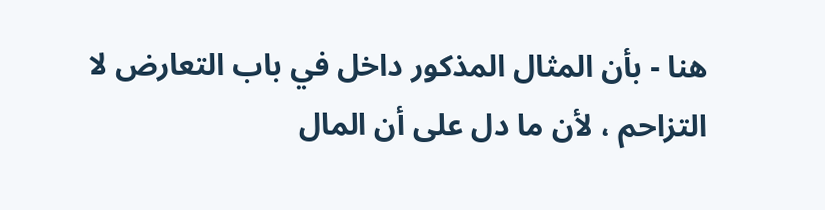هنا - بأن المثال المذكور داخل في باب التعارض لا التزاحم ، لأن ما دل على أن المال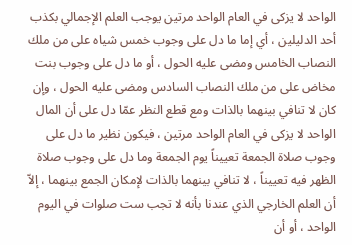الواحد لا يزكى في العام الواحد مرتين يوجب العلم الإجمالي بكذب أحد الدليلين ، أي إما ما دل على وجوب خمس شياه على من ملك النصاب الخامس ومضى عليه الحول ، أو ما دل على وجوب بنت مخاض على من ملك النصاب السادس ومضى عليه الحول ، وإن كان لا تنافي بينهما بالذات ومع قطع النظر عمّا دل على أن المال الواحد لا يزكى في العام الواحد مرتين ، فيكون نظير ما دل على وجوب صلاة الجمعة تعييناً يوم الجمعة وما دل على وجوب صلاة الظهر فيه تعييناً ، لا تنافي بينهما بالذات لإمكان الجمع بينهما ، إلاّ أن العلم الخارجي الذي عندنا بأنه لا تجب ست صلوات في اليوم الواحد ، أو أن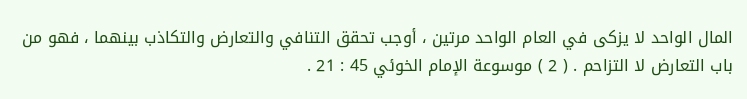المال الواحد لا يزكى في العام الواحد مرتين ، أوجب تحقق التنافي والتعارض والتكاذب بينهما ، فهو من باب التعارض لا التزاحم . ( 2 ) موسوعة الإمام الخوئي 45 : 21 .